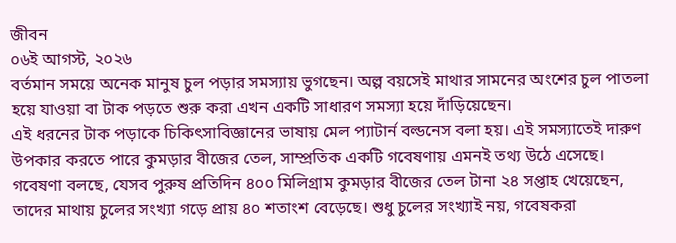জীবন
০৬ই আগস্ট, ২০২৬
বর্তমান সময়ে অনেক মানুষ চুল পড়ার সমস্যায় ভুগছেন। অল্প বয়সেই মাথার সামনের অংশের চুল পাতলা হয়ে যাওয়া বা টাক পড়তে শুরু করা এখন একটি সাধারণ সমস্যা হয়ে দাঁড়িয়েছেন।
এই ধরনের টাক পড়াকে চিকিৎসাবিজ্ঞানের ভাষায় মেল প্যাটার্ন বল্ডনেস বলা হয়। এই সমস্যাতেই দারুণ উপকার করতে পারে কুমড়ার বীজের তেল, সাম্প্রতিক একটি গবেষণায় এমনই তথ্য উঠে এসেছে।
গবেষণা বলছে, যেসব পুরুষ প্রতিদিন ৪০০ মিলিগ্রাম কুমড়ার বীজের তেল টানা ২৪ সপ্তাহ খেয়েছেন, তাদের মাথায় চুলের সংখ্যা গড়ে প্রায় ৪০ শতাংশ বেড়েছে। শুধু চুলের সংখ্যাই নয়, গবেষকরা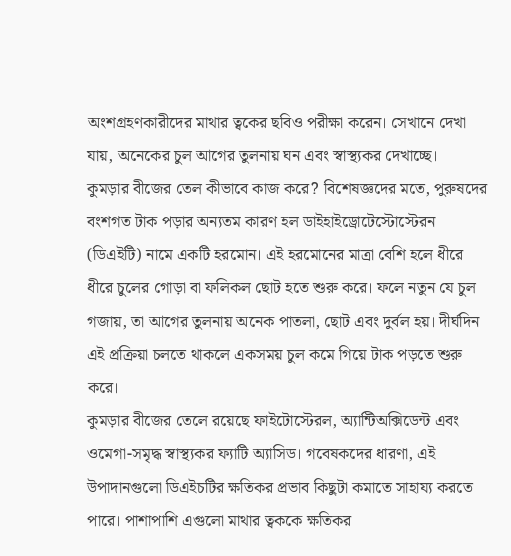অংশগ্রহণকারীদের মাথার ত্বকের ছবিও পরীক্ষা করেন। সেখানে দেখা যায়, অনেকের চুল আগের তুলনায় ঘন এবং স্বাস্থ্যকর দেখাচ্ছে।
কুমড়ার বীজের তেল কীভাবে কাজ করে? বিশেষজ্ঞদের মতে, পুরুষদের বংশগত টাক পড়ার অন্যতম কারণ হল ডাইহাইড্রোটেস্টোস্টেরন (ডিএইটি) নামে একটি হরমোন। এই হরমোনের মাত্রা বেশি হলে ধীরে ধীরে চুলের গোড়া বা ফলিকল ছোট হতে শুরু করে। ফলে নতুন যে চুল গজায়, তা আগের তুলনায় অনেক পাতলা, ছোট এবং দুর্বল হয়। দীর্ঘদিন এই প্রক্রিয়া চলতে থাকলে একসময় চুল কমে গিয়ে টাক পড়তে শুরু করে।
কুমড়ার বীজের তেলে রয়েছে ফাইটোস্টেরল, অ্যান্টিঅক্সিডেন্ট এবং ওমেগা-সমৃদ্ধ স্বাস্থ্যকর ফ্যাটি অ্যাসিড। গবেষকদের ধারণা, এই উপাদানগুলো ডিএইচটির ক্ষতিকর প্রভাব কিছুটা কমাতে সাহায্য করতে পারে। পাশাপাশি এগুলো মাথার ত্বককে ক্ষতিকর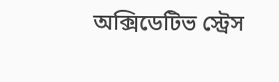অক্সিডেটিভ স্ট্রেস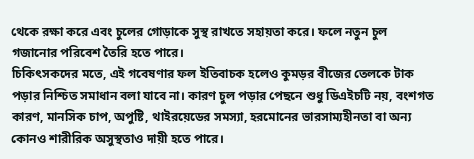থেকে রক্ষা করে এবং চুলের গোড়াকে সুস্থ রাখতে সহায়তা করে। ফলে নতুন চুল গজানোর পরিবেশ তৈরি হতে পারে।
চিকিৎসকদের মতে, এই গবেষণার ফল ইতিবাচক হলেও কুমড়র বীজের তেলকে টাক পড়ার নিশ্চিত সমাধান বলা যাবে না। কারণ চুল পড়ার পেছনে শুধু ডিএইচটি নয়, বংশগত কারণ, মানসিক চাপ, অপুষ্টি, থাইরয়েডের সমস্যা, হরমোনের ভারসাম্যহীনতা বা অন্য কোনও শারীরিক অসুস্থতাও দায়ী হতে পারে।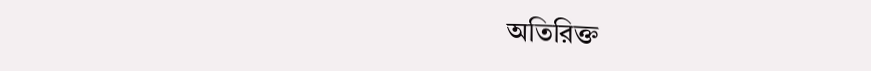অতিরিক্ত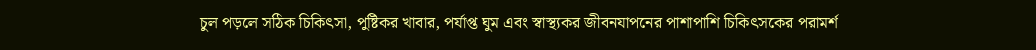চুল পড়লে সঠিক চিকিৎসা, পুষ্টিকর খাবার, পর্যাপ্ত ঘুম এবং স্বাস্থ্যকর জীবনযাপনের পাশাপাশি চিকিৎসকের পরামর্শ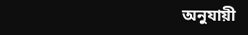অনুযায়ী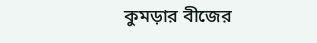কুমড়ার বীজের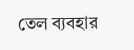তেল ব্যবহার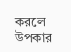করলে উপকার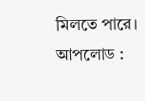মিলতে পারে।
আপলোড :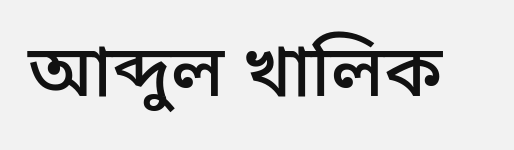আব্দুল খালিক